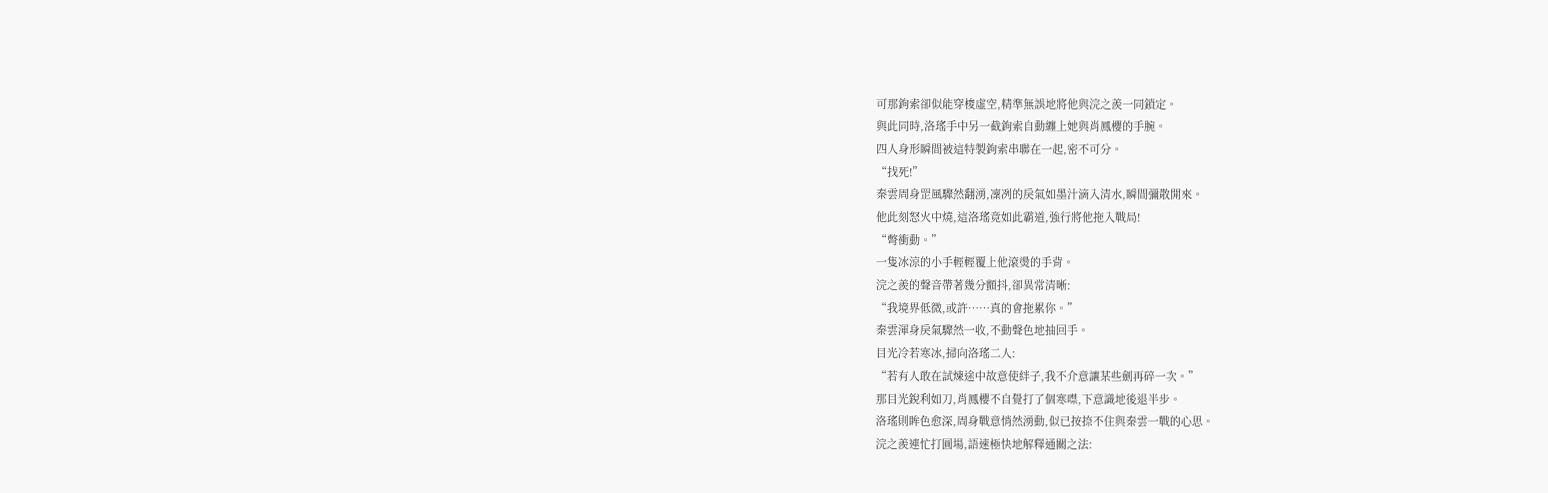可那鉤索卻似能穿梭虛空,精準無誤地將他與浣之羨一同鎖定。
與此同時,洛瑤手中另一截鉤索自動纏上她與肖鳳櫻的手腕。
四人身形瞬間被這特製鉤索串聯在一起,密不可分。
“找死!”
秦雲周身罡風驟然翻湧,凜冽的戾氣如墨汁滴入清水,瞬間彌散開來。
他此刻怒火中燒,這洛瑤竟如此霸道,強行將他拖入戰局!
“彆衝動。”
一隻冰涼的小手輕輕覆上他滾燙的手背。
浣之羨的聲音帶著幾分顫抖,卻異常清晰:
“我境界低微,或許……真的會拖累你。”
秦雲渾身戾氣驟然一收,不動聲色地抽回手。
目光冷若寒冰,掃向洛瑤二人:
“若有人敢在試煉途中故意使絆子,我不介意讓某些劍再碎一次。”
那目光銳利如刀,肖鳳櫻不自覺打了個寒噤,下意識地後退半步。
洛瑤則眸色愈深,周身戰意悄然湧動,似已按捺不住與秦雲一戰的心思。
浣之羨連忙打圓場,語速極快地解釋通關之法: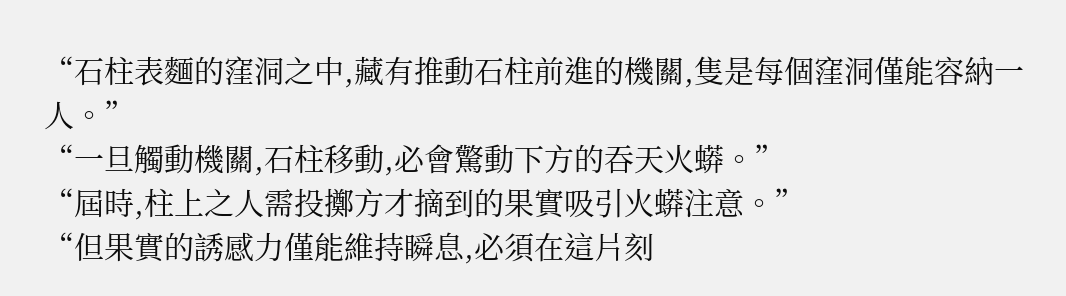“石柱表麵的窪洞之中,藏有推動石柱前進的機關,隻是每個窪洞僅能容納一人。”
“一旦觸動機關,石柱移動,必會驚動下方的吞天火蟒。”
“屆時,柱上之人需投擲方才摘到的果實吸引火蟒注意。”
“但果實的誘感力僅能維持瞬息,必須在這片刻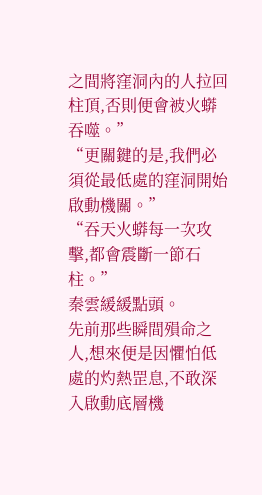之間將窪洞內的人拉回柱頂,否則便會被火蟒吞噬。”
“更關鍵的是,我們必須從最低處的窪洞開始啟動機關。”
“吞天火蟒每一次攻擊,都會震斷一節石柱。”
秦雲緩緩點頭。
先前那些瞬間殞命之人,想來便是因懼怕低處的灼熱罡息,不敢深入啟動底層機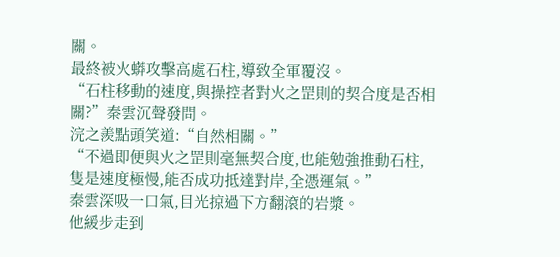關。
最終被火蟒攻擊高處石柱,導致全軍覆沒。
“石柱移動的速度,與操控者對火之罡則的契合度是否相關?”秦雲沉聲發問。
浣之羨點頭笑道:“自然相關。”
“不過即便與火之罡則毫無契合度,也能勉強推動石柱,隻是速度極慢,能否成功抵達對岸,全憑運氣。”
秦雲深吸一口氣,目光掠過下方翻滾的岩漿。
他緩步走到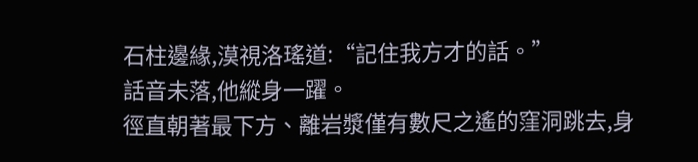石柱邊緣,漠視洛瑤道:“記住我方才的話。”
話音未落,他縱身一躍。
徑直朝著最下方、離岩漿僅有數尺之遙的窪洞跳去,身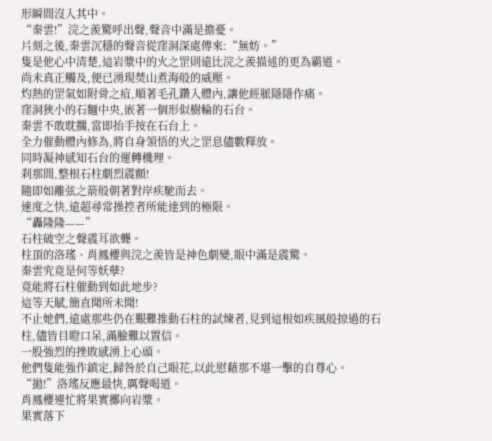形瞬間沒入其中。
“秦雲!”浣之羨驚呼出聲,聲音中滿是擔憂。
片刻之後,秦雲沉穩的聲音從窪洞深處傳來:“無妨。”
隻是他心中清楚,這岩漿中的火之罡則遠比浣之羨描述的更為霸道。
尚未真正觸及,便已湧現焚山煮海般的威壓。
灼熱的罡氣如附骨之疽,順著毛孔鑽入體內,讓他經脈隱隱作痛。
窪洞狹小的石麵中央,嵌著一個形似樹輪的石台。
秦雲不敢耽擱,當即抬手按在石台上。
全力催動體內修為,將自身領悟的火之罡息儘數釋放。
同時凝神感知石台的運轉機理。
刹那間,整根石柱劇烈震顫!
隨即如離弦之箭般朝著對岸疾馳而去。
速度之快,遠超尋常操控者所能達到的極限。
“轟隆隆——”
石柱破空之聲震耳欲聾。
柱頂的洛瑤、肖鳳櫻與浣之羨皆是神色劇變,眼中滿是震驚。
秦雲究竟是何等妖孽?
竟能將石柱催動到如此地步?
這等天賦,簡直聞所未聞!
不止她們,遠處那些仍在艱難推動石柱的試煉者,見到這根如疾風般掠過的石柱,儘皆目瞪口呆,滿臉難以置信。
一股強烈的挫敗感湧上心頭。
他們隻能強作鎮定,歸咎於自己眼花,以此慰藉那不堪一擊的自尊心。
“拋!”洛瑤反應最快,厲聲喝道。
肖鳳櫻連忙將果實擲向岩漿。
果實落下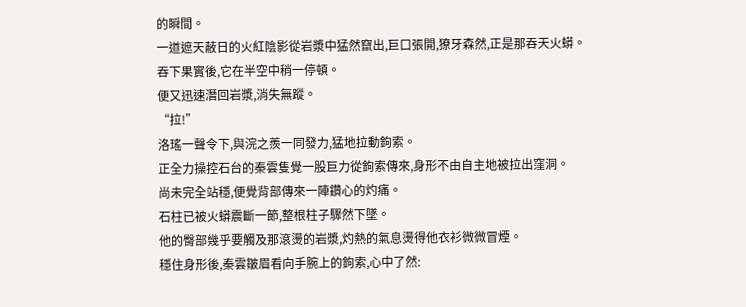的瞬間。
一道遮天蔽日的火紅陰影從岩漿中猛然竄出,巨口張開,獠牙森然,正是那吞天火蟒。
吞下果實後,它在半空中稍一停頓。
便又迅速潛回岩漿,消失無蹤。
“拉!”
洛瑤一聲令下,與浣之羨一同發力,猛地拉動鉤索。
正全力操控石台的秦雲隻覺一股巨力從鉤索傳來,身形不由自主地被拉出窪洞。
尚未完全站穩,便覺背部傳來一陣鑽心的灼痛。
石柱已被火蟒震斷一節,整根柱子驟然下墜。
他的臀部幾乎要觸及那滾燙的岩漿,灼熱的氣息燙得他衣衫微微冒煙。
穩住身形後,秦雲皺眉看向手腕上的鉤索,心中了然: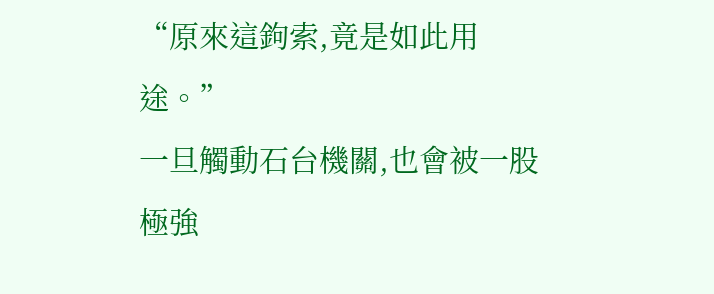“原來這鉤索,竟是如此用途。”
一旦觸動石台機關,也會被一股極強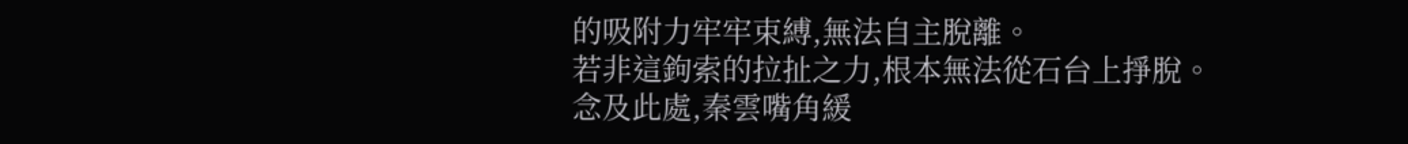的吸附力牢牢束縛,無法自主脫離。
若非這鉤索的拉扯之力,根本無法從石台上掙脫。
念及此處,秦雲嘴角緩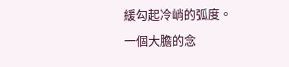緩勾起冷峭的弧度。
一個大膽的念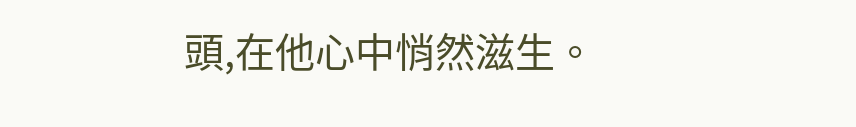頭,在他心中悄然滋生。